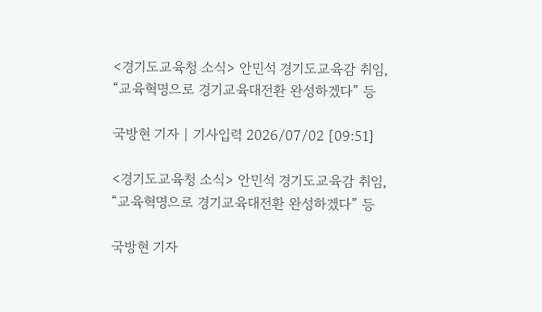<경기도교육청 소식> 안민석 경기도교육감 취임, “교육혁명으로 경기교육대전환 완성하겠다” 등

국방현 기자 | 기사입력 2026/07/02 [09:51]

<경기도교육청 소식> 안민석 경기도교육감 취임, “교육혁명으로 경기교육대전환 완성하겠다” 등

국방현 기자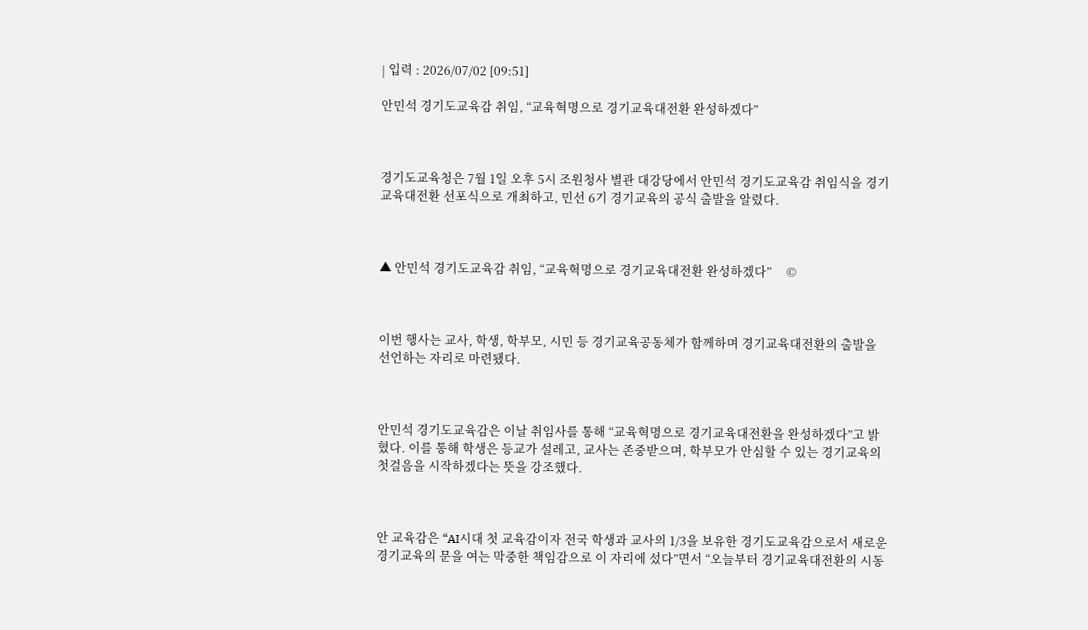| 입력 : 2026/07/02 [09:51]

안민석 경기도교육감 취임, “교육혁명으로 경기교육대전환 완성하겠다”



경기도교육청은 7월 1일 오후 5시 조원청사 별관 대강당에서 안민석 경기도교육감 취임식을 경기교육대전환 선포식으로 개최하고, 민선 6기 경기교육의 공식 출발을 알렸다.



▲ 안민석 경기도교육감 취임, “교육혁명으로 경기교육대전환 완성하겠다”     ©



이번 행사는 교사, 학생, 학부모, 시민 등 경기교육공동체가 함께하며 경기교육대전환의 출발을 선언하는 자리로 마련됐다.



안민석 경기도교육감은 이날 취임사를 통해 “교육혁명으로 경기교육대전환을 완성하겠다”고 밝혔다. 이를 통해 학생은 등교가 설레고, 교사는 존중받으며, 학부모가 안심할 수 있는 경기교육의 첫걸음을 시작하겠다는 뜻을 강조했다.



안 교육감은 “AI시대 첫 교육감이자 전국 학생과 교사의 1/3을 보유한 경기도교육감으로서 새로운 경기교육의 문을 여는 막중한 책임감으로 이 자리에 섰다”면서 “오늘부터 경기교육대전환의 시동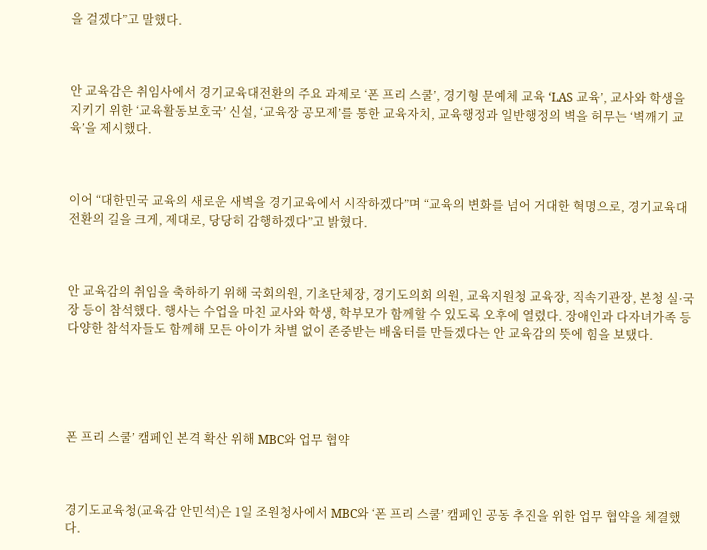을 걸겠다”고 말했다.



안 교육감은 취임사에서 경기교육대전환의 주요 과제로 ‘폰 프리 스쿨’, 경기형 문예체 교육 ‘LAS 교육’, 교사와 학생을 지키기 위한 ‘교육활동보호국’ 신설, ‘교육장 공모제’를 통한 교육자치, 교육행정과 일반행정의 벽을 허무는 ‘벽깨기 교육’을 제시했다.



이어 “대한민국 교육의 새로운 새벽을 경기교육에서 시작하겠다”며 “교육의 변화를 넘어 거대한 혁명으로, 경기교육대전환의 길을 크게, 제대로, 당당히 감행하겠다”고 밝혔다.



안 교육감의 취임을 축하하기 위해 국회의원, 기초단체장, 경기도의회 의원, 교육지원청 교육장, 직속기관장, 본청 실·국장 등이 참석했다. 행사는 수업을 마친 교사와 학생, 학부모가 함께할 수 있도록 오후에 열렸다. 장애인과 다자녀가족 등 다양한 참석자들도 함께해 모든 아이가 차별 없이 존중받는 배움터를 만들겠다는 안 교육감의 뜻에 힘을 보탰다.





폰 프리 스쿨’ 캠페인 본격 확산 위해 MBC와 업무 협약



경기도교육청(교육감 안민석)은 1일 조원청사에서 MBC와 ‘폰 프리 스쿨’ 캠페인 공동 추진을 위한 업무 협약을 체결했다.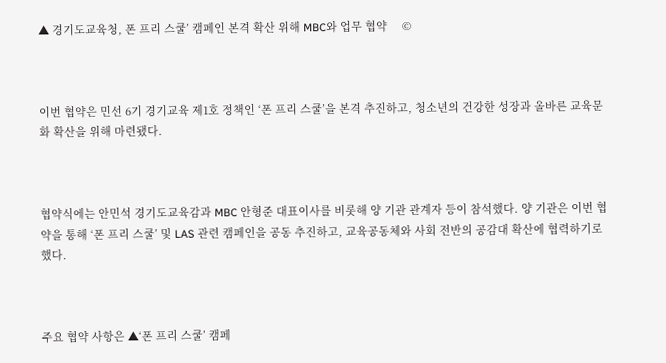▲ 경기도교육청, 폰 프리 스쿨’ 캠페인 본격 확산 위해 MBC와 업무 협약     ©



이번 협약은 민선 6기 경기교육 제1호 정책인 ‘폰 프리 스쿨’을 본격 추진하고, 청소년의 건강한 성장과 올바른 교육문화 확산을 위해 마련됐다.



협약식에는 안민석 경기도교육감과 MBC 안형준 대표이사를 비롯해 양 기관 관계자 등이 참석했다. 양 기관은 이번 협약을 통해 ‘폰 프리 스쿨’ 및 LAS 관련 캠페인을 공동 추진하고, 교육공동체와 사회 전반의 공감대 확산에 협력하기로 했다.



주요 협약 사항은 ▲‘폰 프리 스쿨’ 캠페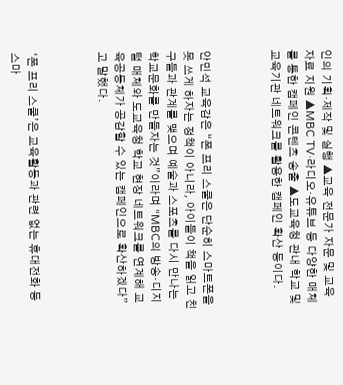인의 기획·제작 및 실행 ▲교육 전문가 자문 및 교육 자료 지원 ▲MBC TV·라디오·유튜브 등 다양한 매체를 통한 캠페인 콘텐츠 송출 ▲도교육청 관내 학교 및 교육기관 네트워크를 활용한 캠페인 확산 등이다.



안민석 교육감은 “폰 프리 스쿨은 단순히 스마트폰을 못 쓰게 하자는 정책이 아니라, 아이들이 책을 읽고 친구들과 관계를 맺으며 예술과 스포츠를 다시 만나는 학교문화를 만들자는 것”이라며 “MBC의 방송·디지털 매체와 도교육청 학교 현장 네트워크를 연계해 교육공동체가 공감할 수 있는 캠페인으로 확산하겠다”고 말했다.



‘폰 프리 스쿨’은 교육활동과 관련 없는 휴대전화 등 스마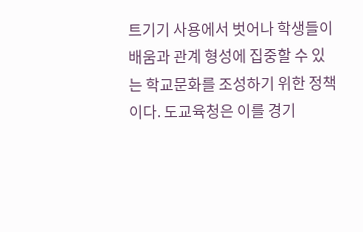트기기 사용에서 벗어나 학생들이 배움과 관계 형성에 집중할 수 있는 학교문화를 조성하기 위한 정책이다. 도교육청은 이를 경기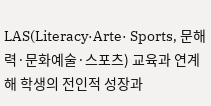LAS(Literacy·Arte· Sports, 문해력·문화예술·스포츠) 교육과 연계해 학생의 전인적 성장과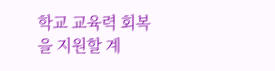학교 교육력 회복을 지원할 계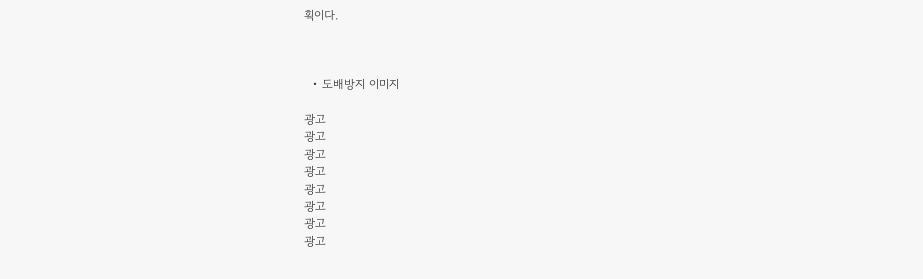획이다.



  • 도배방지 이미지

광고
광고
광고
광고
광고
광고
광고
광고